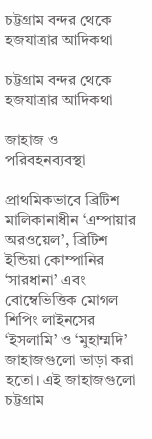চট্টগ্রাম বন্দর থেকে হজযাত্রার আদিকথা

চট্টগ্রাম বন্দর থেকে হজযাত্রার আদিকথা

জাহাজ ও পরিবহনব্যবস্থা

প্রাথমিকভাবে ব্রিটিশ মালিকানাধীন ‘এম্পায়ার অরওয়েল’, ব্রিটিশ ইন্ডিয়া কোম্পানির ‘সারধানা’ এবং বোম্বেভিত্তিক মোগল শিপিং লাইনসের ‘ইসলামি’ ও ‘মুহাম্মদি’ জাহাজগুলো ভাড়া করা হতো। এই জাহাজগুলো চট্টগ্রাম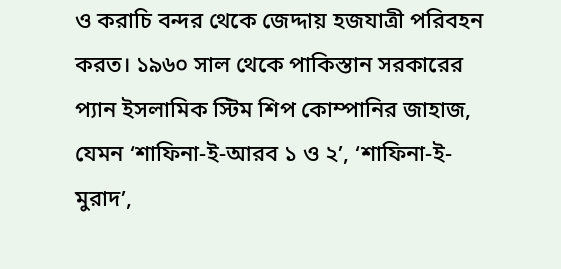ও করাচি বন্দর থেকে জেদ্দায় হজযাত্রী পরিবহন করত। ১৯৬০ সাল থেকে পাকিস্তান সরকারের প্যান ইসলামিক স্টিম শিপ কোম্পানির জাহাজ, যেমন ‘শাফিনা-ই-আরব ১ ও ২’, ‘শাফিনা-ই-মুরাদ’,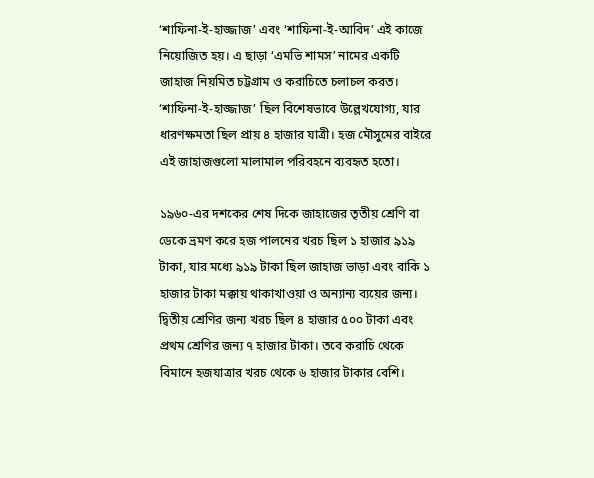‘শাফিনা-ই-হাজ্জাজ’ এবং ‘শাফিনা-ই-আবিদ’ এই কাজে নিয়োজিত হয়। এ ছাড়া ‘এমভি শামস’ নামের একটি জাহাজ নিয়মিত চট্টগ্রাম ও করাচিতে চলাচল করত। ‘শাফিনা-ই-হাজ্জাজ’ ছিল বিশেষভাবে উল্লেখযোগ্য, যার ধারণক্ষমতা ছিল প্রায় ৪ হাজার যাত্রী। হজ মৌসুমের বাইরে এই জাহাজগুলো মালামাল পরিবহনে ব্যবহৃত হতো।

১৯৬০-এর দশকের শেষ দিকে জাহাজের তৃতীয় শ্রেণি বা ডেকে ভ্রমণ করে হজ পালনের খরচ ছিল ১ হাজার ৯১৯ টাকা, যার মধ্যে ৯১৯ টাকা ছিল জাহাজ ভাড়া এবং বাকি ১ হাজার টাকা মক্কায় থাকাখাওয়া ও অন্যান্য ব্যয়ের জন্য। দ্বিতীয় শ্রেণির জন্য খরচ ছিল ৪ হাজার ৫০০ টাকা এবং প্রথম শ্রেণির জন্য ৭ হাজার টাকা। তবে করাচি থেকে বিমানে হজযাত্রার খরচ থেকে ৬ হাজার টাকার বেশি।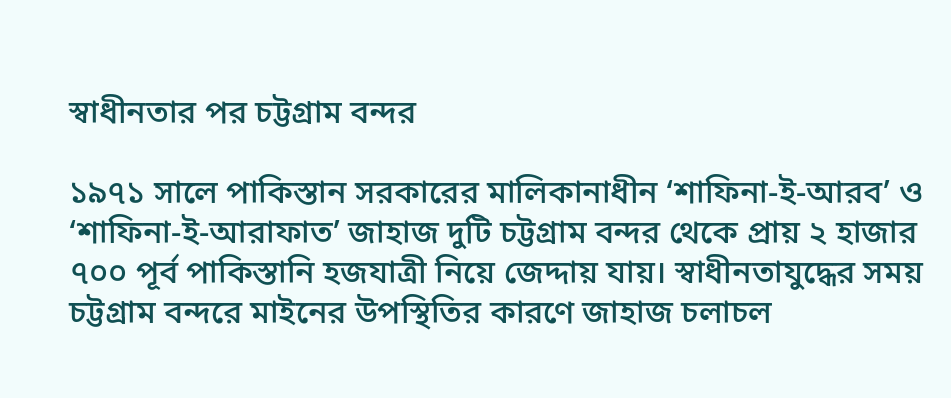স্বাধীনতার পর চট্টগ্রাম বন্দর

১৯৭১ সালে পাকিস্তান সরকারের মালিকানাধীন ‘শাফিনা-ই-আরব’ ও ‘শাফিনা-ই-আরাফাত’ জাহাজ দুটি চট্টগ্রাম বন্দর থেকে প্রায় ২ হাজার ৭০০ পূর্ব পাকিস্তানি হজযাত্রী নিয়ে জেদ্দায় যায়। স্বাধীনতাযুদ্ধের সময় চট্টগ্রাম বন্দরে মাইনের উপস্থিতির কারণে জাহাজ চলাচল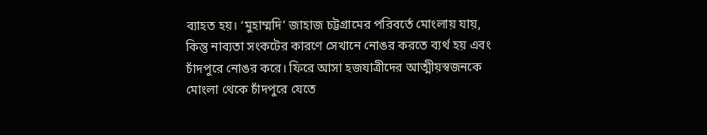ব্যাহত হয়। ‘মুহাম্মদি’ জাহাজ চট্টগ্রামের পরিবর্তে মোংলায় যায়, কিন্তু নাব্যতা সংকটের কারণে সেখানে নোঙর করতে ব্যর্থ হয় এবং চাঁদপুরে নোঙর করে। ফিরে আসা হজযাত্রীদের আত্মীয়স্বজনকে মোংলা থেকে চাঁদপুরে যেতে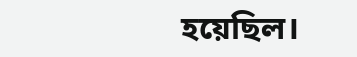হয়েছিল।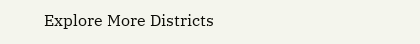Explore More Districts